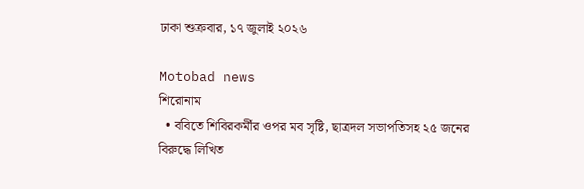ঢাকা শুক্রবার, ১৭ জুলাই ২০২৬

Motobad news
শিরোনাম
  • ববিতে শিবিরকর্মীর ওপর মব সৃষ্টি, ছাত্রদল সভাপতিসহ ২৫ জনের বিরুদ্ধে লিখিত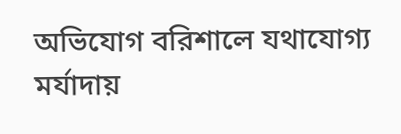অভিযোগ বরিশালে যথাযোগ্য মর্যাদায়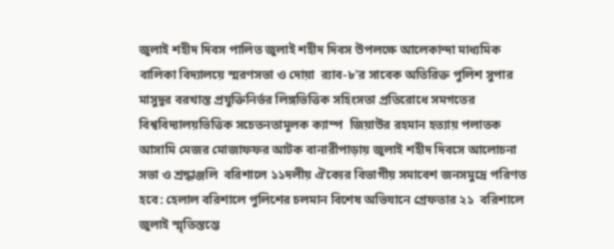জুলাই শহীদ দিবস পালিত জুলাই শহীদ দিবস উপলক্ষে আলেকান্দা মাধ্যমিক বালিকা বিদ্যালয়ে স্মরণসভা ও দোয়া  র‍্যাব-৮'র সাবেক অতিরিক্ত পুলিশ সুপার মাসুদুর বরখাস্ত প্রযুক্তিনির্ভর লিঙ্গভিত্তিক সহিংসতা প্রতিরোধে সমগতের বিশ্ববিদ্যালয়ভিত্তিক সচেতনতামূলক ক্যাম্প  জিয়াউর রহমান হত্যায় পলাতক আসামি মেজর মোজাফফর আটক বানারীপাড়ায় জুলাই শহীদ দিবসে আলোচনা সভা ও শ্রদ্ধাঞ্জলি  বরিশালে ১১দলীয় ঐক্যের বিভাগীয় সমাবেশ জনসমুদ্রে পরিণত হবে: হেলাল বরিশালে পুলিশের চলমান বিশেষ অভিযানে গ্রেফতার ২১  বরিশালে জুলাই স্মৃতিস্তম্ভে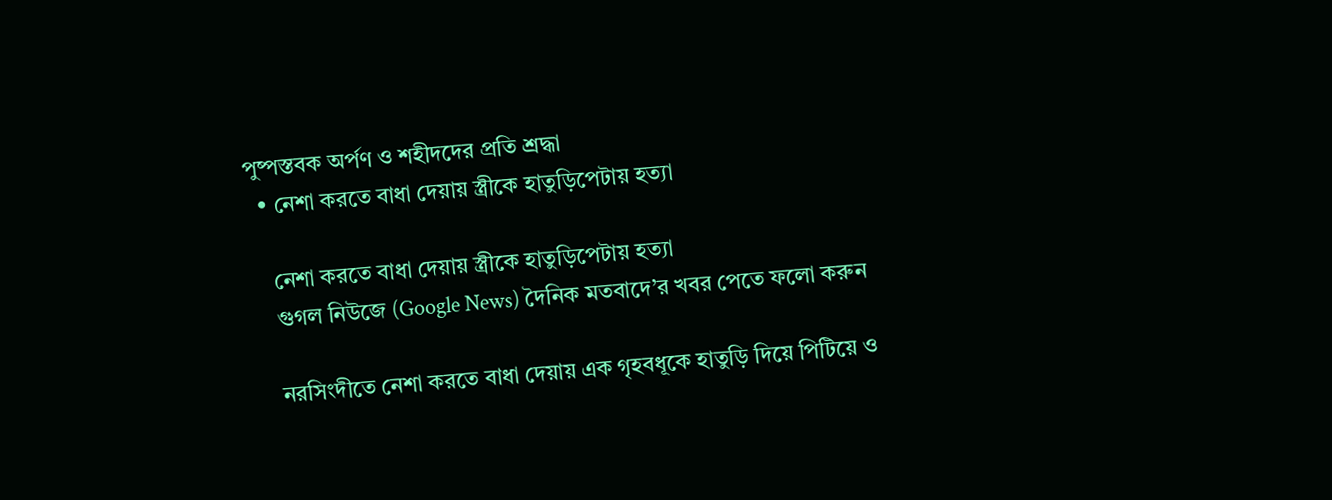পুষ্পস্তবক অর্পণ ও শহীদদের প্রতি শ্রদ্ধা
  • নেশা করতে বাধা দেয়ায় স্ত্রীকে হাতুড়িপেটায় হত্যা

    নেশা করতে বাধা দেয়ায় স্ত্রীকে হাতুড়িপেটায় হত্যা
    গুগল নিউজে (Google News) দৈনিক মতবাদে’র খবর পেতে ফলো করুন

    নরসিংদীতে নেশা করতে বাধা দেয়ায় এক গৃহবধূকে হাতুড়ি দিয়ে পিটিয়ে ও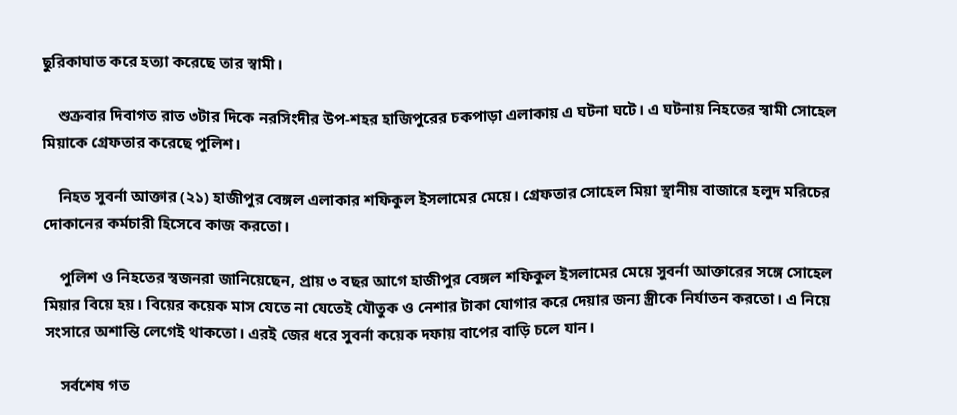ছুরিকাঘাত করে হত্যা করেছে তার স্বামী।

    শুক্রবার দিবাগত রাত ৩টার দিকে নরসিংদীর উপ-শহর হাজিপুরের চকপাড়া এলাকায় এ ঘটনা ঘটে। এ ঘটনায় নিহতের স্বামী সোহেল মিয়াকে গ্রেফতার করেছে পুলিশ।

    নিহত সুবর্না আক্তার (২১) হাজীপুর বেঙ্গল এলাকার শফিকুল ইসলামের মেয়ে। গ্রেফতার সোহেল মিয়া স্থানীয় বাজারে হলুদ মরিচের দোকানের কর্মচারী হিসেবে কাজ করতো।

    পুলিশ ও নিহতের স্বজনরা জানিয়েছেন, প্রায় ৩ বছর আগে হাজীপুর বেঙ্গল শফিকুল ইসলামের মেয়ে সুবর্না আক্তারের সঙ্গে সোহেল মিয়ার বিয়ে হয়। বিয়ের কয়েক মাস যেতে না যেতেই যৌতুক ও নেশার টাকা যোগার করে দেয়ার জন্য স্ত্রীকে নির্যাতন করতো। এ নিয়ে সংসারে অশান্তি লেগেই থাকতো। এরই জের ধরে সুবর্না কয়েক দফায় বাপের বাড়ি চলে যান।

    সর্বশেষ গত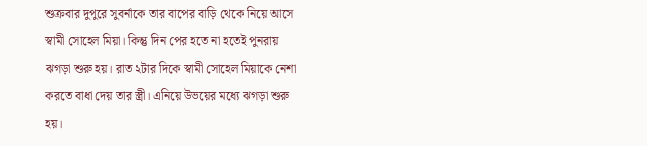শুক্রবার দুপুরে সুবর্নাকে তার বাপের বাড়ি থেকে নিয়ে আসে স্বামী সোহেল মিয়া। কিন্তু দিন পের হতে না হতেই পুনরায় ঝগড়া শুরু হয়। রাত ২টার দিকে স্বামী সোহেল মিয়াকে নেশা করতে বাধা দেয় তার স্ত্রী। এনিয়ে উভয়ের মধ্যে ঝগড়া শুরু হয়।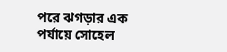পরে ঝগড়ার এক পর্যায়ে সোহেল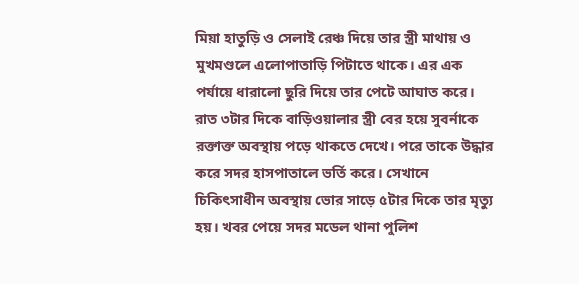মিয়া হাতুড়ি ও সেলাই রেঞ্চ দিয়ে তার স্ত্রী মাথায় ও মুখমণ্ডলে এলোপাতাড়ি পিটাতে থাকে। এর এক পর্যায়ে ধারালো ছুরি দিয়ে তার পেটে আঘাত করে। রাত ৩টার দিকে বাড়িওয়ালার স্ত্রী বের হয়ে সুবর্নাকে রক্তাক্ত অবস্থায় পড়ে থাকতে দেখে। পরে তাকে উদ্ধার করে সদর হাসপাতালে ভর্তি করে। সেখানে চিকিৎসাধীন অবস্থায় ভোর সাড়ে ৫টার দিকে তার মৃত্যু হয়। খবর পেয়ে সদর মডেল থানা পুলিশ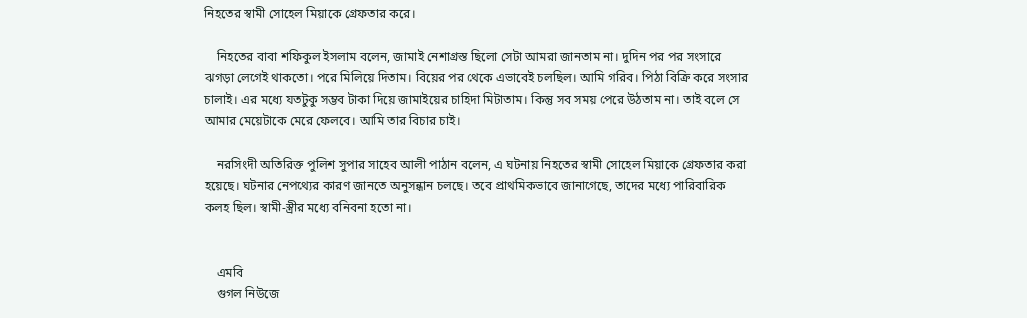নিহতের স্বামী সোহেল মিয়াকে গ্রেফতার করে।

    নিহতের বাবা শফিকুল ইসলাম বলেন, জামাই নেশাগ্রস্ত ছিলো সেটা আমরা জানতাম না। দুদিন পর পর সংসারে ঝগড়া লেগেই থাকতো। পরে মিলিয়ে দিতাম। বিয়ের পর থেকে এভাবেই চলছিল। আমি গরিব। পিঠা বিক্রি করে সংসার চালাই। এর মধ্যে যতটুকু সম্ভব টাকা দিয়ে জামাইয়ের চাহিদা মিটাতাম। কিন্তু সব সময় পেরে উঠতাম না। তাই বলে সে আমার মেয়েটাকে মেরে ফেলবে। আমি তার বিচার চাই।

    নরসিংদী অতিরিক্ত পুলিশ সুপার সাহেব আলী পাঠান বলেন, এ ঘটনায় নিহতের স্বামী সোহেল মিয়াকে গ্রেফতার করা হয়েছে। ঘটনার নেপথ্যের কারণ জানতে অনুসন্ধান চলছে। তবে প্রাথমিকভাবে জানাগেছে, তাদের মধ্যে পারিবারিক কলহ ছিল। স্বামী-স্ত্রীর মধ্যে বনিবনা হতো না।


    এমবি
    গুগল নিউজে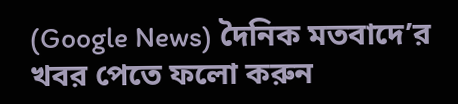(Google News) দৈনিক মতবাদে’র খবর পেতে ফলো করুন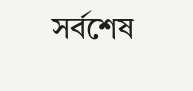সর্বশেষ